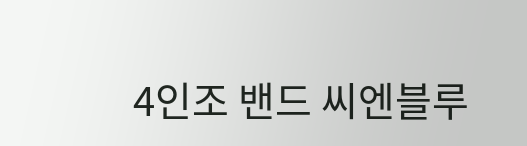4인조 밴드 씨엔블루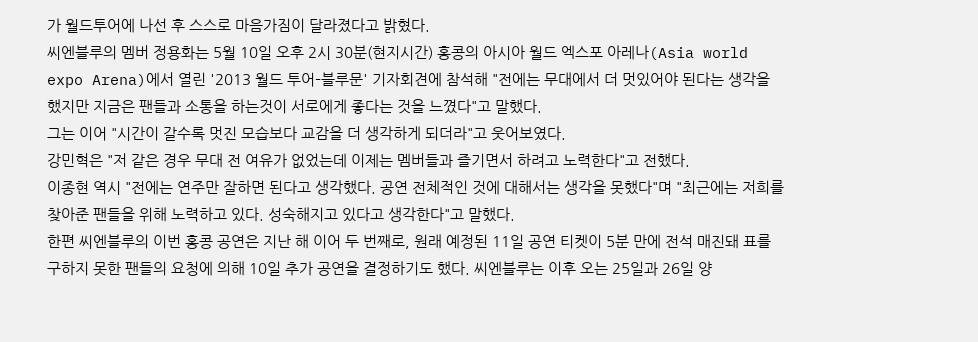가 월드투어에 나선 후 스스로 마음가짐이 달라졌다고 밝혔다.
씨엔블루의 멤버 정용화는 5월 10일 오후 2시 30분(현지시간) 홍콩의 아시아 월드 엑스포 아레나(Asia world expo Arena)에서 열린 '2013 월드 투어–블루문' 기자회견에 참석해 "전에는 무대에서 더 멋있어야 된다는 생각을 했지만 지금은 팬들과 소통을 하는것이 서로에게 좋다는 것을 느꼈다"고 말했다.
그는 이어 "시간이 갈수록 멋진 모습보다 교감을 더 생각하게 되더라"고 웃어보였다.
강민혁은 "저 같은 경우 무대 전 여유가 없었는데 이제는 멤버들과 즐기면서 하려고 노력한다"고 전했다.
이종현 역시 "전에는 연주만 잘하면 된다고 생각했다. 공연 전체적인 것에 대해서는 생각을 못했다"며 "최근에는 저희를 찾아준 팬들을 위해 노력하고 있다. 성숙해지고 있다고 생각한다"고 말했다.
한편 씨엔블루의 이번 홍콩 공연은 지난 해 이어 두 번째로, 원래 예정된 11일 공연 티켓이 5분 만에 전석 매진돼 표를 구하지 못한 팬들의 요청에 의해 10일 추가 공연을 결정하기도 했다. 씨엔블루는 이후 오는 25일과 26일 양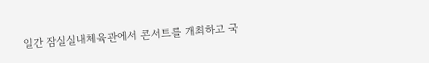일간 잠실실내체육관에서 콘서트를 개최하고 국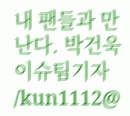내 팬들과 만난다. 박건욱 이슈팀기자 /kun1112@